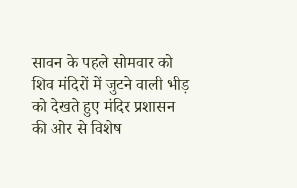सावन के पहले सोमवार को शिव मंदिरों में जुटने वाली भीड़ को देखते हुए मंदिर प्रशासन की ओर से विशेष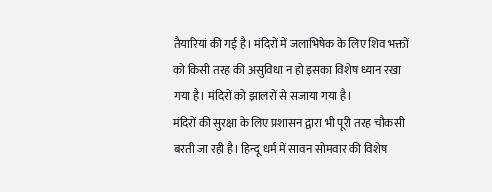तैयारियां की गई है। मंदिरों में जलाभिषेक के लिए शिव भक्तों को किसी तरह की असुविधा न हो इसका विशेष ध्यान रखा गया है। मंदिरों को झालरों से सजाया गया है।
मंदिरों की सुरक्षा के लिए प्रशासन द्वारा भी पूरी तरह चौकसी बरती जा रही है। हिन्दू धर्म में सावन सोमवार की विशेष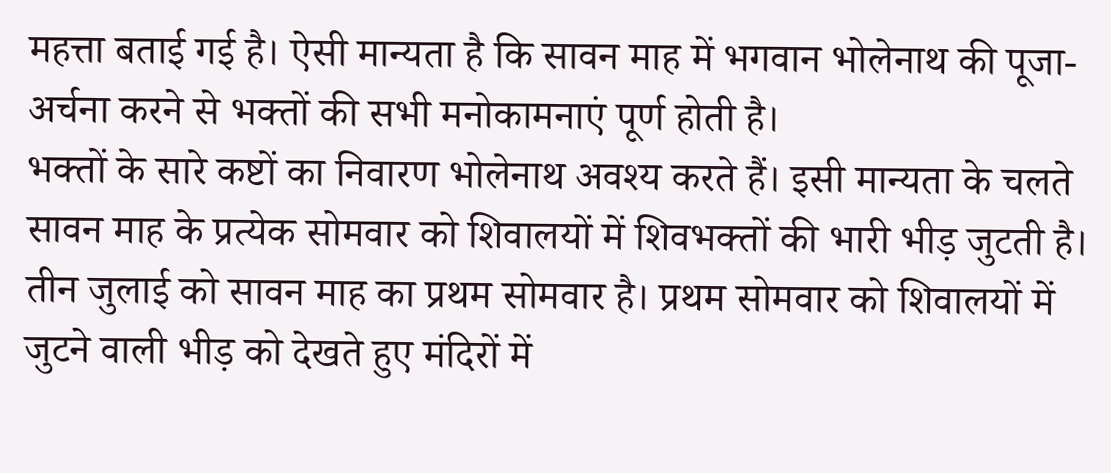महत्ता बताई गई है। ऐसी मान्यता है कि सावन माह में भगवान भोलेनाथ की पूजा-अर्चना करने से भक्तों की सभी मनोकामनाएं पूर्ण होती है।
भक्तों के सारे कष्टों का निवारण भोलेनाथ अवश्य करते हैं। इसी मान्यता के चलते सावन माह के प्रत्येक सोमवार को शिवालयों में शिवभक्तों की भारी भीड़ जुटती है। तीन जुलाई को सावन माह का प्रथम सोमवार है। प्रथम सोमवार को शिवालयों में जुटने वाली भीड़ को देखते हुए मंदिरों में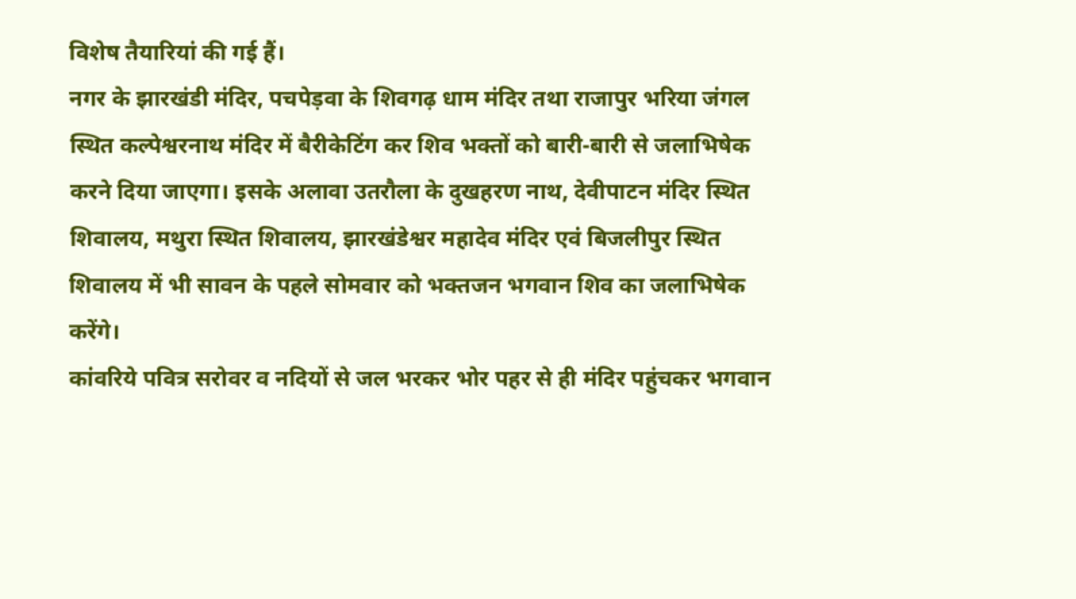विशेष तैयारियां की गई हैं।
नगर के झारखंडी मंदिर, पचपेड़वा के शिवगढ़ धाम मंदिर तथा राजापुर भरिया जंगल स्थित कल्पेश्वरनाथ मंदिर में बैरीकेटिंग कर शिव भक्तों को बारी-बारी से जलाभिषेक करने दिया जाएगा। इसके अलावा उतरौला के दुखहरण नाथ, देवीपाटन मंदिर स्थित शिवालय, मथुरा स्थित शिवालय, झारखंडेश्वर महादेव मंदिर एवं बिजलीपुर स्थित शिवालय में भी सावन के पहले सोमवार को भक्तजन भगवान शिव का जलाभिषेक करेंगे।
कांवरिये पवित्र सरोवर व नदियों से जल भरकर भोर पहर से ही मंदिर पहुंचकर भगवान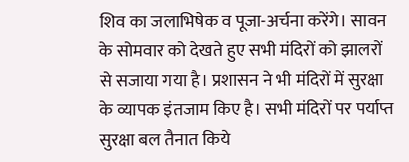शिव का जलाभिषेक व पूजा-अर्चना करेंगे। सावन के सोमवार को देखते हुए सभी मंदिरों को झालरों से सजाया गया है। प्रशासन ने भी मंदिरों में सुरक्षा के व्यापक इंतजाम किए है। सभी मंदिरों पर पर्याप्त सुरक्षा बल तैनात किये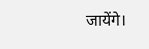जायेंगे।